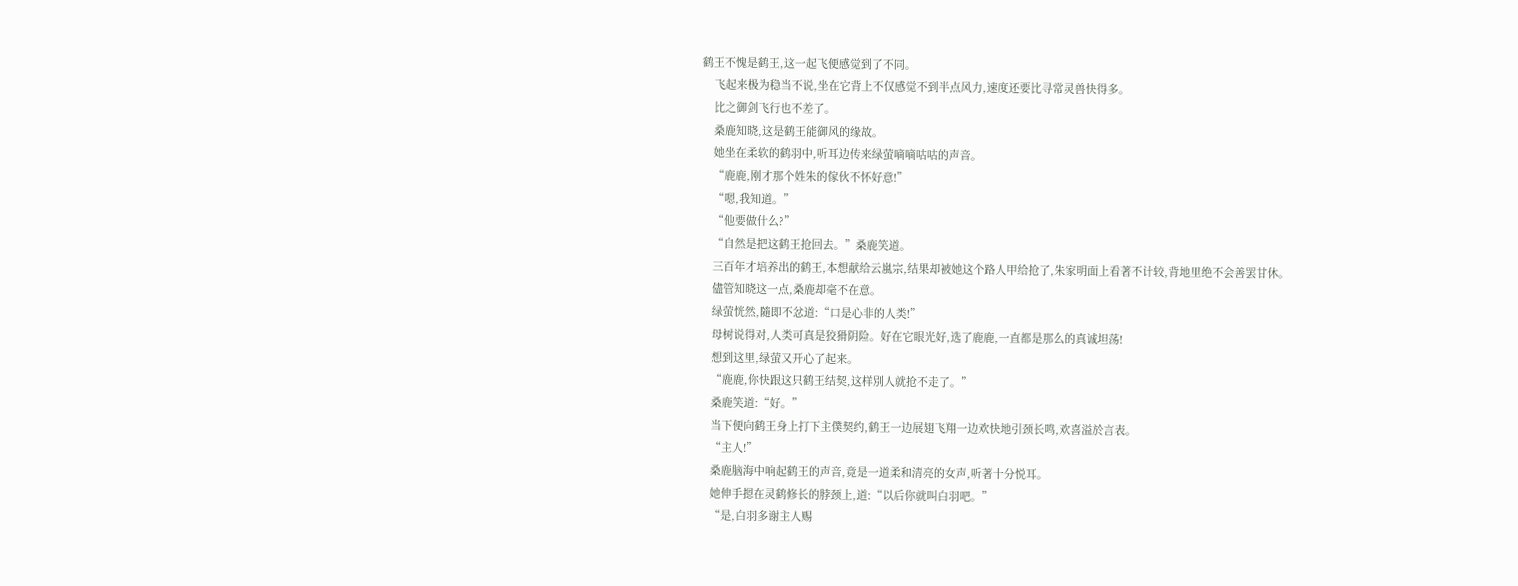鹤王不愧是鹤王,这一起飞便感觉到了不同。
    飞起来极为稳当不说,坐在它背上不仅感觉不到半点风力,速度还要比寻常灵兽快得多。
    比之御剑飞行也不差了。
    桑鹿知晓,这是鹤王能御风的缘故。
    她坐在柔软的鹤羽中,听耳边传来绿萤嘀嘀咕咕的声音。
    “鹿鹿,刚才那个姓朱的傢伙不怀好意!”
    “嗯,我知道。”
    “他要做什么?”
    “自然是把这鹤王抢回去。”桑鹿笑道。
    三百年才培养出的鹤王,本想献给云嵐宗,结果却被她这个路人甲给抢了,朱家明面上看著不计较,背地里绝不会善罢甘休。
    儘管知晓这一点,桑鹿却毫不在意。
    绿萤恍然,隨即不忿道:“口是心非的人类!”
    母树说得对,人类可真是狡猾阴险。好在它眼光好,选了鹿鹿,一直都是那么的真诚坦荡!
    想到这里,绿萤又开心了起来。
    “鹿鹿,你快跟这只鹤王结契,这样別人就抢不走了。”
    桑鹿笑道:“好。”
    当下便向鹤王身上打下主僕契约,鹤王一边展翅飞翔一边欢快地引颈长鸣,欢喜溢於言表。
    “主人!”
    桑鹿脑海中响起鹤王的声音,竟是一道柔和清亮的女声,听著十分悦耳。
    她伸手摁在灵鹤修长的脖颈上,道:“以后你就叫白羽吧。”
    “是,白羽多谢主人赐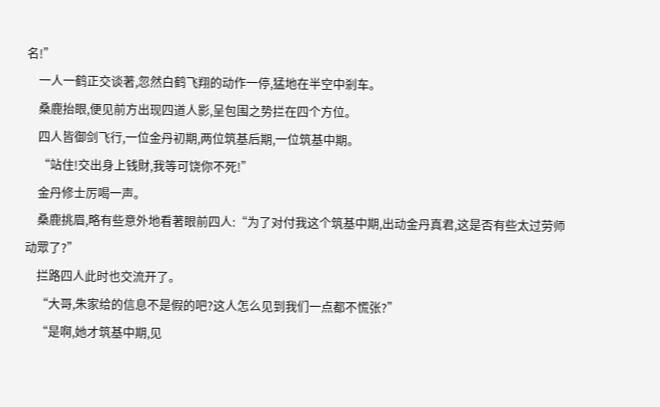名!”
    一人一鹤正交谈著,忽然白鹤飞翔的动作一停,猛地在半空中剎车。
    桑鹿抬眼,便见前方出现四道人影,呈包围之势拦在四个方位。
    四人皆御剑飞行,一位金丹初期,两位筑基后期,一位筑基中期。
    “站住!交出身上钱財,我等可饶你不死!”
    金丹修士厉喝一声。
    桑鹿挑眉,略有些意外地看著眼前四人:“为了对付我这个筑基中期,出动金丹真君,这是否有些太过劳师动眾了?”
    拦路四人此时也交流开了。
    “大哥,朱家给的信息不是假的吧?这人怎么见到我们一点都不慌张?”
    “是啊,她才筑基中期,见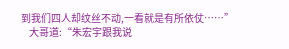到我们四人却纹丝不动,一看就是有所依仗……”
    大哥道:“朱宏宇跟我说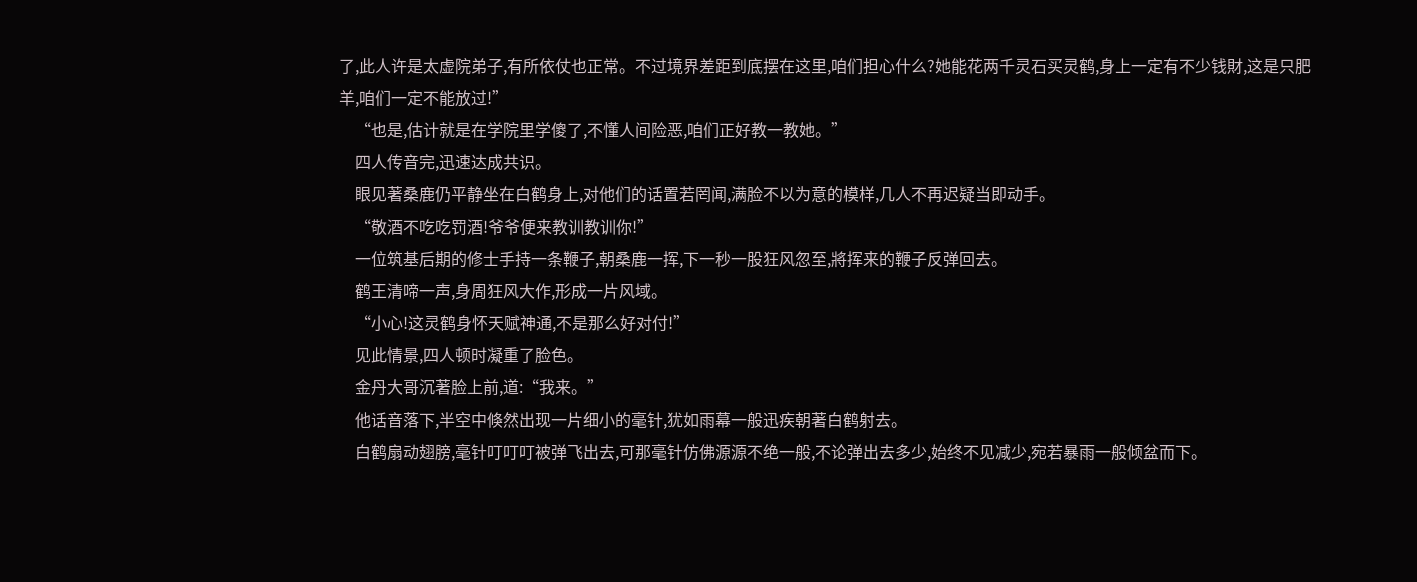了,此人许是太虚院弟子,有所依仗也正常。不过境界差距到底摆在这里,咱们担心什么?她能花两千灵石买灵鹤,身上一定有不少钱財,这是只肥羊,咱们一定不能放过!”
    “也是,估计就是在学院里学傻了,不懂人间险恶,咱们正好教一教她。”
    四人传音完,迅速达成共识。
    眼见著桑鹿仍平静坐在白鹤身上,对他们的话置若罔闻,满脸不以为意的模样,几人不再迟疑当即动手。
    “敬酒不吃吃罚酒!爷爷便来教训教训你!”
    一位筑基后期的修士手持一条鞭子,朝桑鹿一挥,下一秒一股狂风忽至,將挥来的鞭子反弹回去。
    鹤王清啼一声,身周狂风大作,形成一片风域。
    “小心!这灵鹤身怀天赋神通,不是那么好对付!”
    见此情景,四人顿时凝重了脸色。
    金丹大哥沉著脸上前,道:“我来。”
    他话音落下,半空中倏然出现一片细小的毫针,犹如雨幕一般迅疾朝著白鹤射去。
    白鹤扇动翅膀,毫针叮叮叮被弹飞出去,可那毫针仿佛源源不绝一般,不论弹出去多少,始终不见减少,宛若暴雨一般倾盆而下。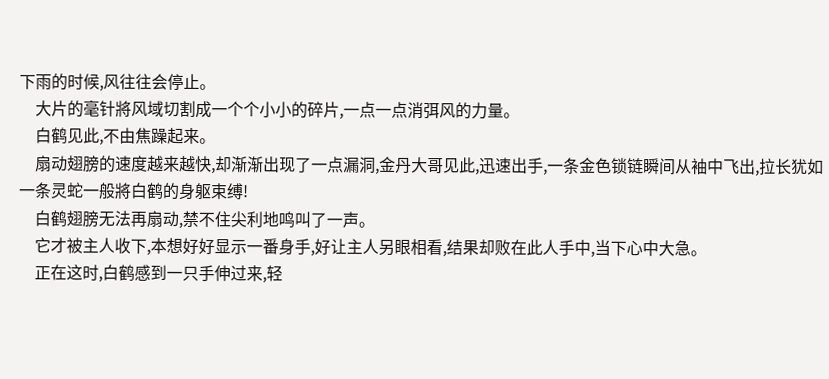下雨的时候,风往往会停止。
    大片的毫针將风域切割成一个个小小的碎片,一点一点消弭风的力量。
    白鹤见此,不由焦躁起来。
    扇动翅膀的速度越来越快,却渐渐出现了一点漏洞,金丹大哥见此,迅速出手,一条金色锁链瞬间从袖中飞出,拉长犹如一条灵蛇一般將白鹤的身躯束缚!
    白鹤翅膀无法再扇动,禁不住尖利地鸣叫了一声。
    它才被主人收下,本想好好显示一番身手,好让主人另眼相看,结果却败在此人手中,当下心中大急。
    正在这时,白鹤感到一只手伸过来,轻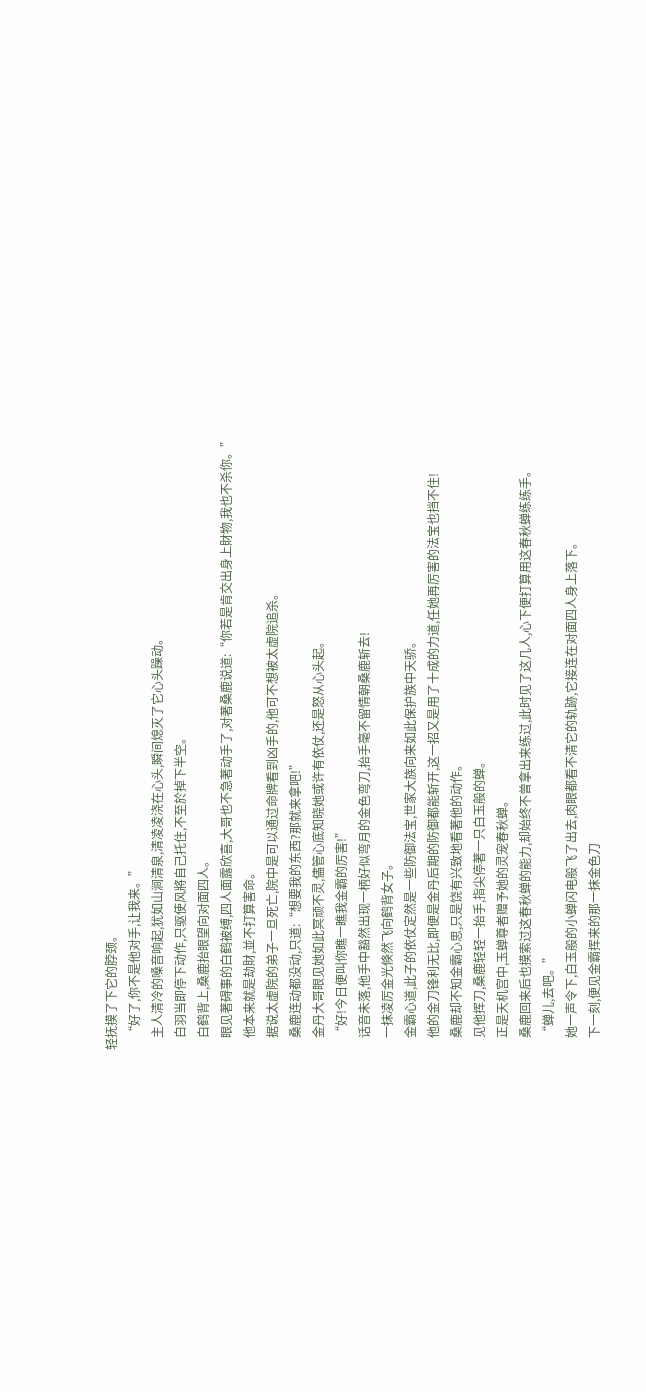轻抚摸了下它的脖颈。
    “好了,你不是他对手,让我来。”
    主人清冷的嗓音响起,犹如山涧清泉,清凌凌浇在心头,瞬间熄灭了它心头躁动。
    白羽当即停下动作,只驱使风將自己托住,不至於掉下半空。
    白鹤背上,桑鹿抬眼望向对面四人。
    眼见著碍事的白鹤被缚,四人面露欣喜,大哥也不急著动手了,对著桑鹿说道:“你若是肯交出身上財物,我也不杀你。”
    他本来就是劫財,並不打算害命。
    据说太虚院的弟子一旦死亡,院中是可以通过命牌看到凶手的,他可不想被太虚院追杀。
    桑鹿连动都没动,只道:“想要我的东西?那就来拿吧!”
    金丹大哥眼见她如此冥顽不灵,儘管心底知晓她或许有依仗,还是怒从心头起。
    “好!今日便叫你瞧一瞧我金霸的厉害!”
    话音未落,他手中豁然出现一柄好似弯月的金色弯刀,抬手毫不留情朝桑鹿斩去!
    一抹凌厉金光倏然飞向鹤背女子。
    金霸心道,此子的依仗定然是一些防御法宝,世家大族向来如此保护族中天骄。
    他的金刀锋利无比,即便是金丹后期的防御都能斩开,这一招又是用了十成的力道,任她再厉害的法宝也挡不住!
    桑鹿却不知金霸心思,只是饶有兴致地看著他的动作。
    见他挥刀,桑鹿轻轻一抬手,指尖停著一只白玉般的蝉。
    正是天机宫中,玉蝉尊者赠予她的灵宠春秋蝉。
    桑鹿回来后也摸索过这春秋蝉的能力,却始终不曾拿出来练过,此时见了这几人,心下便打算用这春秋蝉练练手。
    “蝉儿,去吧。”
    她一声令下,白玉般的小蝉闪电般飞了出去,肉眼都看不清它的轨跡,它接连在对面四人身上落下。
    下一刻,便见金霸挥来的那一抹金色刀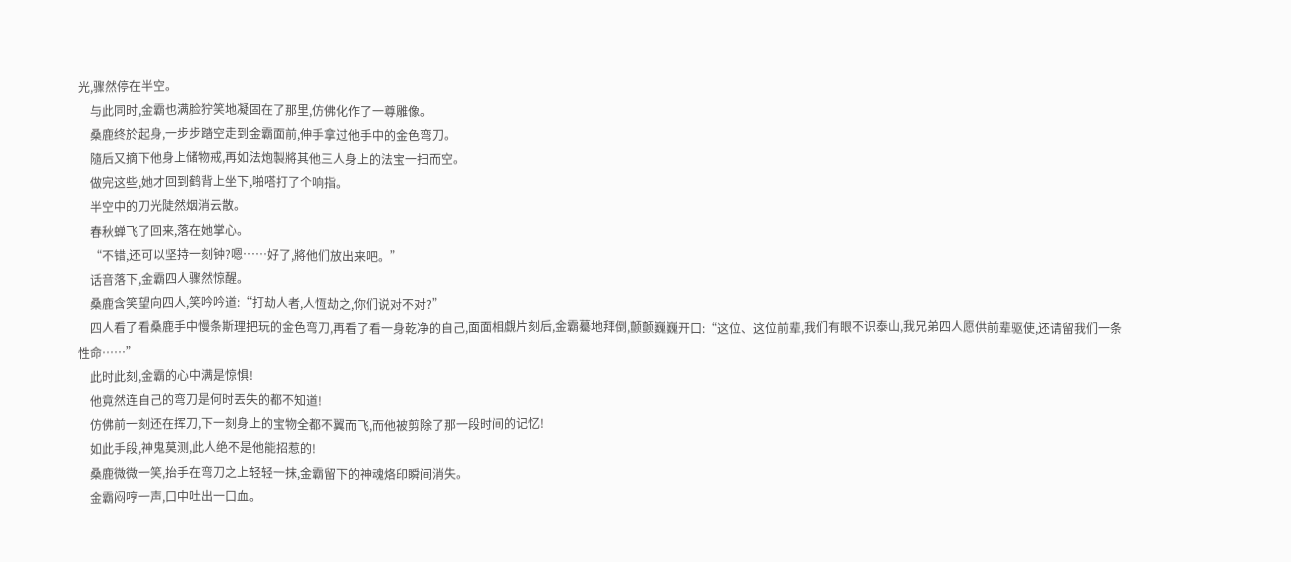光,骤然停在半空。
    与此同时,金霸也满脸狞笑地凝固在了那里,仿佛化作了一尊雕像。
    桑鹿终於起身,一步步踏空走到金霸面前,伸手拿过他手中的金色弯刀。
    隨后又摘下他身上储物戒,再如法炮製將其他三人身上的法宝一扫而空。
    做完这些,她才回到鹤背上坐下,啪嗒打了个响指。
    半空中的刀光陡然烟消云散。
    春秋蝉飞了回来,落在她掌心。
    “不错,还可以坚持一刻钟?嗯……好了,將他们放出来吧。”
    话音落下,金霸四人骤然惊醒。
    桑鹿含笑望向四人,笑吟吟道:“打劫人者,人恆劫之,你们说对不对?”
    四人看了看桑鹿手中慢条斯理把玩的金色弯刀,再看了看一身乾净的自己,面面相覷片刻后,金霸驀地拜倒,颤颤巍巍开口:“这位、这位前辈,我们有眼不识泰山,我兄弟四人愿供前辈驱使,还请留我们一条性命……”
    此时此刻,金霸的心中满是惊惧!
    他竟然连自己的弯刀是何时丟失的都不知道!
    仿佛前一刻还在挥刀,下一刻身上的宝物全都不翼而飞,而他被剪除了那一段时间的记忆!
    如此手段,神鬼莫测,此人绝不是他能招惹的!
    桑鹿微微一笑,抬手在弯刀之上轻轻一抹,金霸留下的神魂烙印瞬间消失。
    金霸闷哼一声,口中吐出一口血。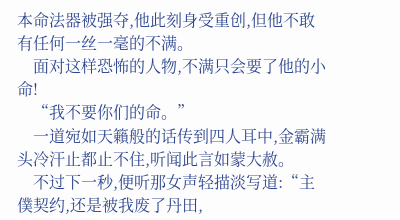本命法器被强夺,他此刻身受重创,但他不敢有任何一丝一毫的不满。
    面对这样恐怖的人物,不满只会要了他的小命!
    “我不要你们的命。”
    一道宛如天籟般的话传到四人耳中,金霸满头冷汗止都止不住,听闻此言如蒙大赦。
    不过下一秒,便听那女声轻描淡写道:“主僕契约,还是被我废了丹田,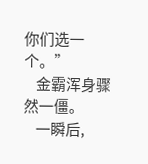你们选一个。”
    金霸浑身骤然一僵。
    一瞬后,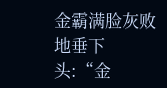金霸满脸灰败地垂下头:“金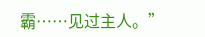霸……见过主人。”